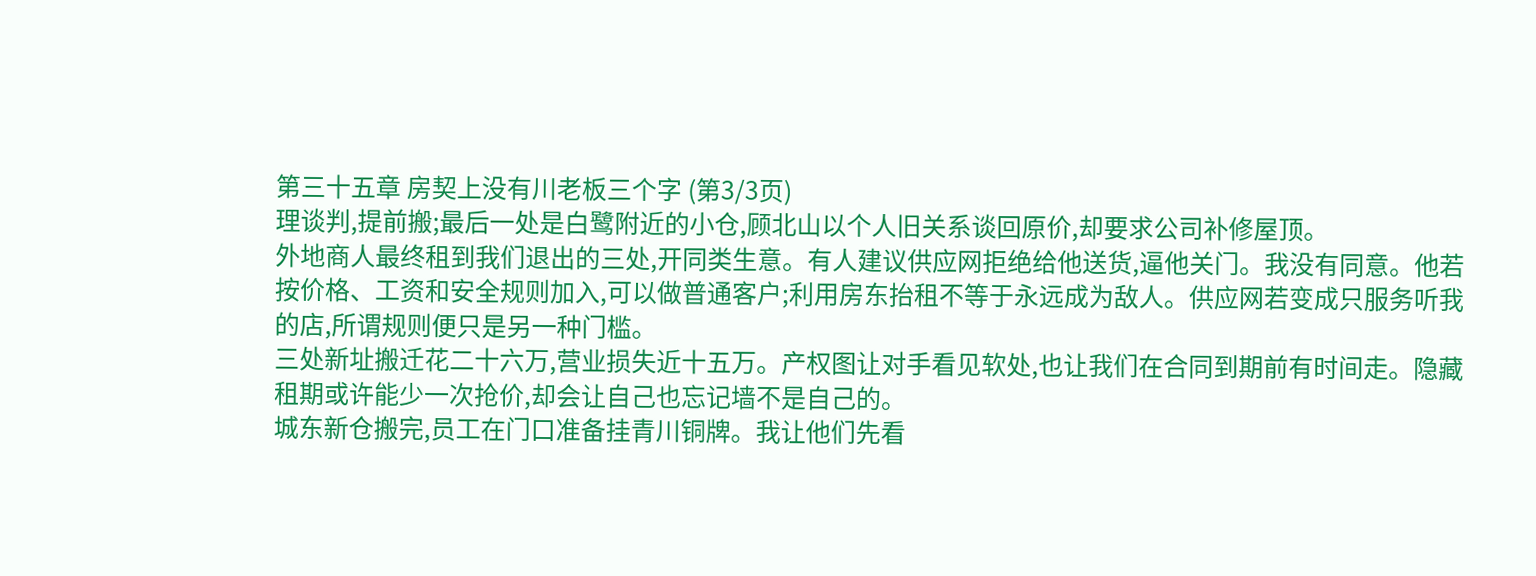第三十五章 房契上没有川老板三个字 (第3/3页)
理谈判,提前搬;最后一处是白鹭附近的小仓,顾北山以个人旧关系谈回原价,却要求公司补修屋顶。
外地商人最终租到我们退出的三处,开同类生意。有人建议供应网拒绝给他送货,逼他关门。我没有同意。他若按价格、工资和安全规则加入,可以做普通客户;利用房东抬租不等于永远成为敌人。供应网若变成只服务听我的店,所谓规则便只是另一种门槛。
三处新址搬迁花二十六万,营业损失近十五万。产权图让对手看见软处,也让我们在合同到期前有时间走。隐藏租期或许能少一次抢价,却会让自己也忘记墙不是自己的。
城东新仓搬完,员工在门口准备挂青川铜牌。我让他们先看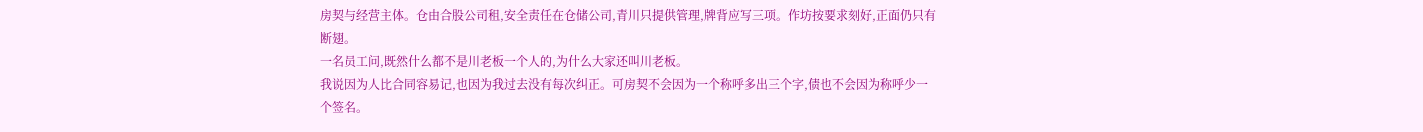房契与经营主体。仓由合股公司租,安全责任在仓储公司,青川只提供管理,牌背应写三项。作坊按要求刻好,正面仍只有断翅。
一名员工问,既然什么都不是川老板一个人的,为什么大家还叫川老板。
我说因为人比合同容易记,也因为我过去没有每次纠正。可房契不会因为一个称呼多出三个字,债也不会因为称呼少一个签名。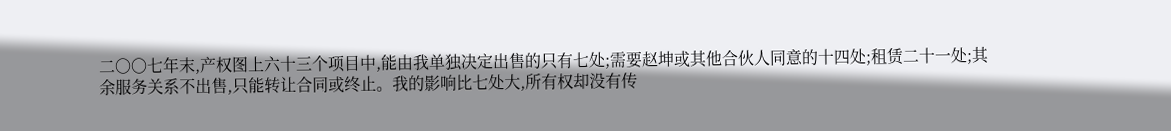二〇〇七年末,产权图上六十三个项目中,能由我单独决定出售的只有七处;需要赵坤或其他合伙人同意的十四处;租赁二十一处;其余服务关系不出售,只能转让合同或终止。我的影响比七处大,所有权却没有传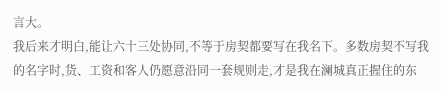言大。
我后来才明白,能让六十三处协同,不等于房契都要写在我名下。多数房契不写我的名字时,货、工资和客人仍愿意沿同一套规则走,才是我在澜城真正握住的东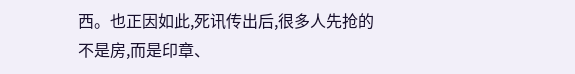西。也正因如此,死讯传出后,很多人先抢的不是房,而是印章、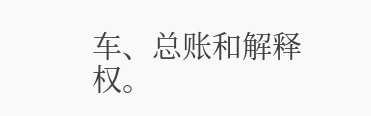车、总账和解释权。